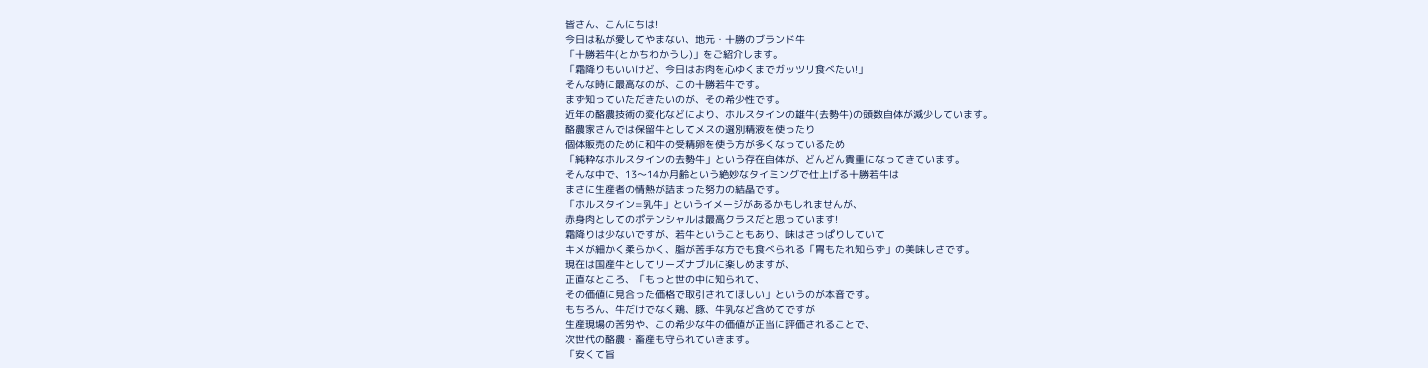皆さん、こんにちは!
今日は私が愛してやまない、地元・十勝のブランド牛
「十勝若牛(とかちわかうし)」をご紹介します。
「霜降りもいいけど、今日はお肉を心ゆくまでガッツリ食べたい!」
そんな時に最高なのが、この十勝若牛です。
まず知っていただきたいのが、その希少性です。
近年の酪農技術の変化などにより、ホルスタインの雄牛(去勢牛)の頭数自体が減少しています。
酪農家さんでは保留牛としてメスの選別精液を使ったり
個体販売のために和牛の受精卵を使う方が多くなっているため
「純粋なホルスタインの去勢牛」という存在自体が、どんどん貴重になってきています。
そんな中で、13〜14か月齢という絶妙なタイミングで仕上げる十勝若牛は
まさに生産者の情熱が詰まった努力の結晶です。
「ホルスタイン=乳牛」というイメージがあるかもしれませんが、
赤身肉としてのポテンシャルは最高クラスだと思っています!
霜降りは少ないですが、若牛ということもあり、味はさっぱりしていて
キメが細かく柔らかく、脂が苦手な方でも食べられる「胃もたれ知らず」の美味しさです。
現在は国産牛としてリーズナブルに楽しめますが、
正直なところ、「もっと世の中に知られて、
その価値に見合った価格で取引されてほしい」というのが本音です。
もちろん、牛だけでなく鶏、豚、牛乳など含めてですが
生産現場の苦労や、この希少な牛の価値が正当に評価されることで、
次世代の酪農・畜産も守られていきます。
「安くて旨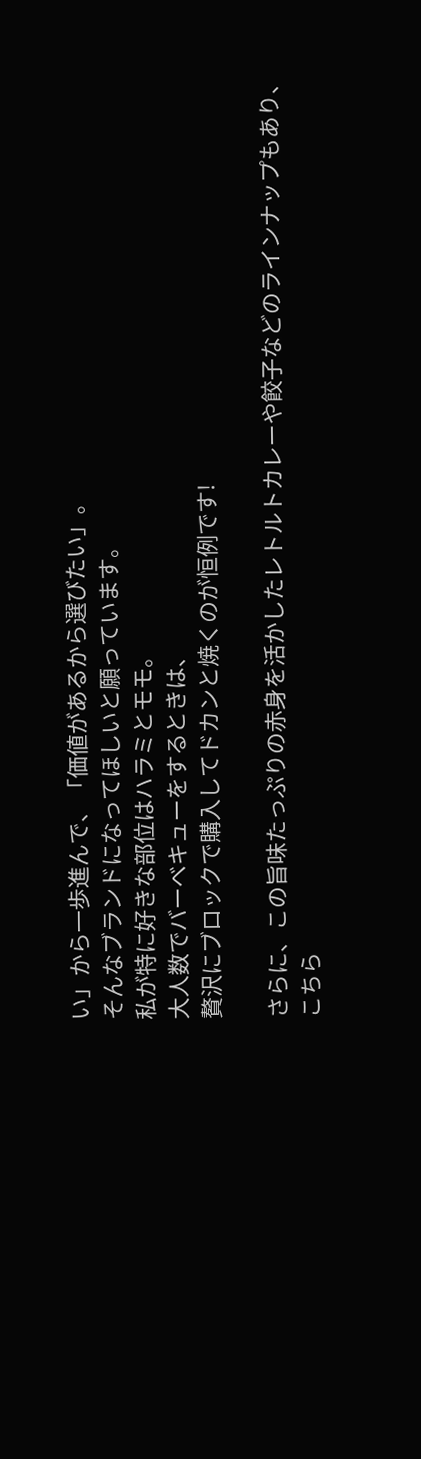い」から一歩進んで、「価値があるから選びたい」。
そんなブランドになってほしいと願っています。
私が特に好きな部位はハラミとモモ。
大人数でバーベキューをするときは、
贅沢にブロックで購入してドカンと焼くのが恒例です!

さらに、この旨味たっぷりの赤身を活かしたレトルトカレーや餃子などのラインナップもあり、
こちら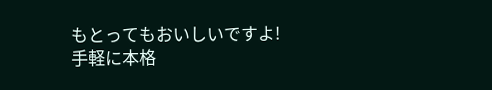もとってもおいしいですよ!
手軽に本格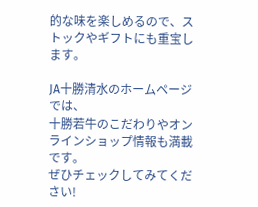的な味を楽しめるので、ストックやギフトにも重宝します。

JA十勝清水のホームページでは、
十勝若牛のこだわりやオンラインショップ情報も満載です。
ぜひチェックしてみてください!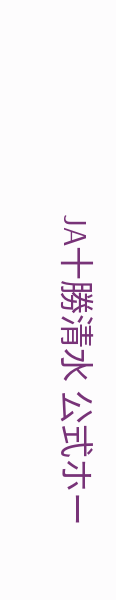JA十勝清水 公式ホー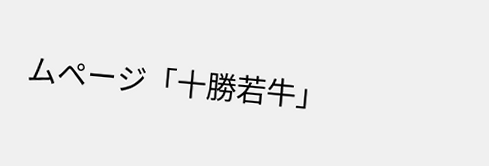ムページ「十勝若牛」